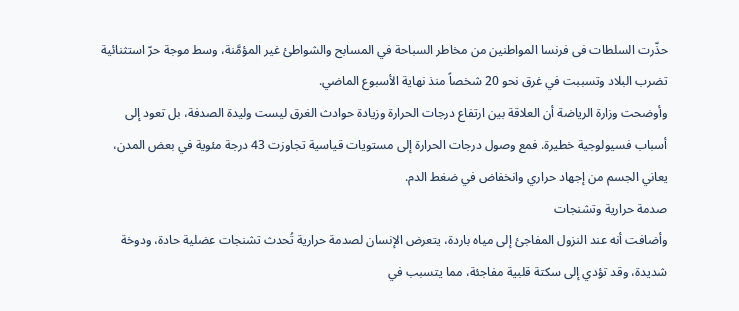حذّرت السلطات فى فرنسا المواطنين من مخاطر السباحة في المسابح والشواطئ غير المؤمَّنة، وسط موجة حرّ استثنائية تضرب البلاد وتسببت في غرق نحو 20 شخصاً منذ نهاية الأسبوع الماضي.
وأوضحت وزارة الرياضة أن العلاقة بين ارتفاع درجات الحرارة وزيادة حوادث الغرق ليست وليدة الصدفة، بل تعود إلى أسباب فسيولوجية خطيرة. فمع وصول درجات الحرارة إلى مستويات قياسية تجاوزت 43 درجة مئوية في بعض المدن، يعاني الجسم من إجهاد حراري وانخفاض في ضغط الدم.
صدمة حرارية وتشنجات
وأضافت أنه عند النزول المفاجئ إلى مياه باردة، يتعرض الإنسان لصدمة حرارية تُحدث تشنجات عضلية حادة، ودوخة شديدة، وقد تؤدي إلى سكتة قلبية مفاجئة، مما يتسبب في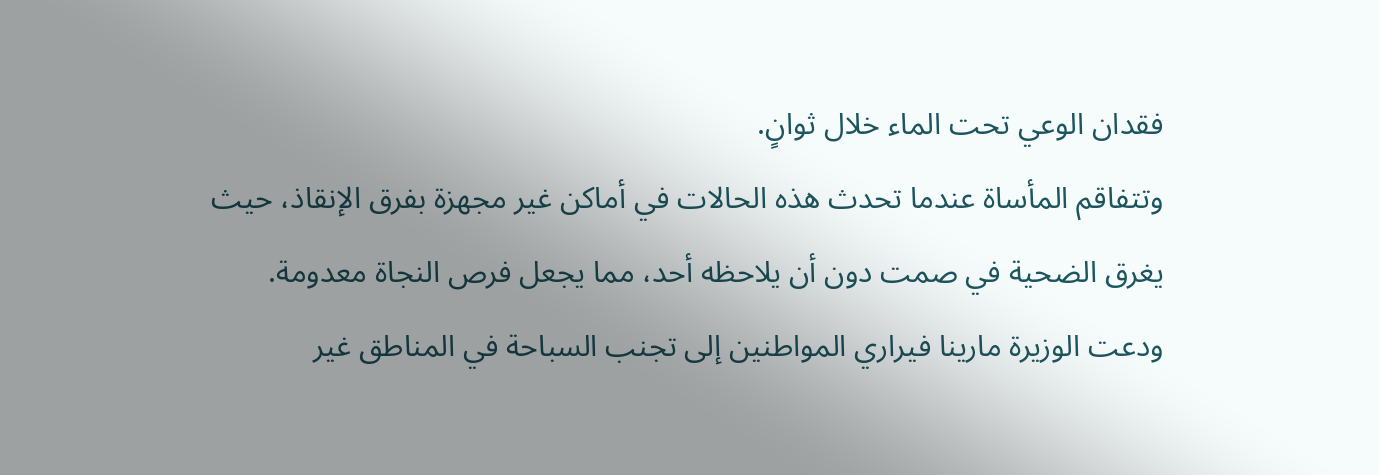فقدان الوعي تحت الماء خلال ثوانٍ.
وتتفاقم المأساة عندما تحدث هذه الحالات في أماكن غير مجهزة بفرق الإنقاذ، حيث يغرق الضحية في صمت دون أن يلاحظه أحد، مما يجعل فرص النجاة معدومة.
ودعت الوزيرة مارينا فيراري المواطنين إلى تجنب السباحة في المناطق غير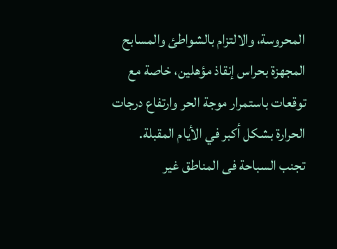المحروسة، والالتزام بالشواطئ والمسابح المجهزة بحراس إنقاذ مؤهلين، خاصة مع توقعات باستمرار موجة الحر وارتفاع درجات الحرارة بشكل أكبر في الأيام المقبلة.
تجنب السباحة فى المناطق غير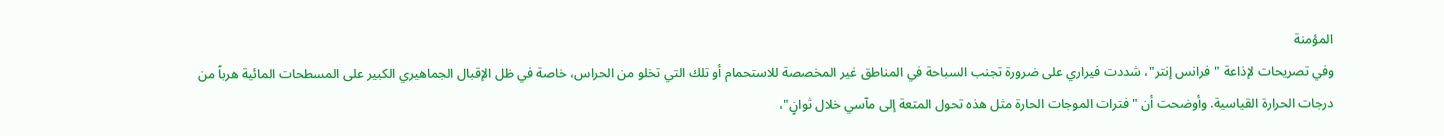المؤمنة
وفي تصريحات لإذاعة "فرانس إنتر"، شددت فيراري على ضرورة تجنب السباحة في المناطق غير المخصصة للاستحمام أو تلك التي تخلو من الحراس، خاصة في ظل الإقبال الجماهيري الكبير على المسطحات المائية هرباً من درجات الحرارة القياسية. وأوضحت أن "فترات الموجات الحارة مثل هذه تحول المتعة إلى مآسي خلال ثوانٍ"،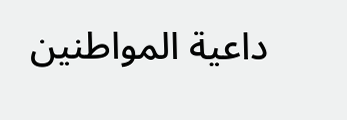داعية المواطنين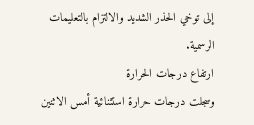إلى توخي الحذر الشديد والالتزام بالتعليمات الرسمية.
ارتفاع درجات الحرارة
وسجلت درجات حرارة استثنائية أمس الاثنين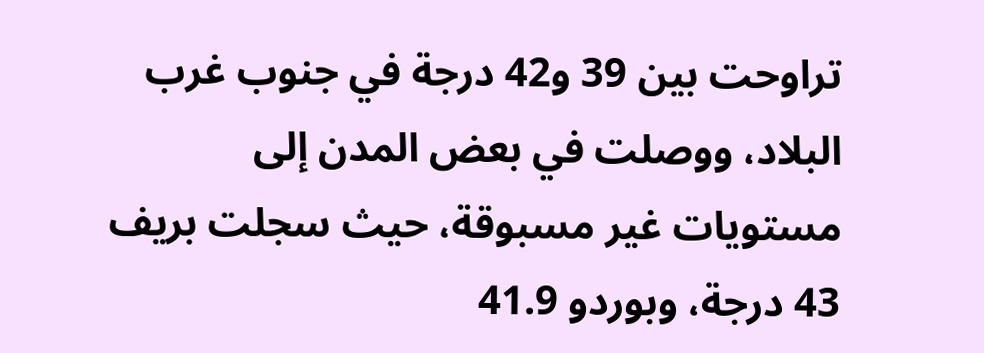تراوحت بين 39 و42 درجة في جنوب غرب البلاد، ووصلت في بعض المدن إلى مستويات غير مسبوقة، حيث سجلت بريف 43 درجة، وبوردو 41.9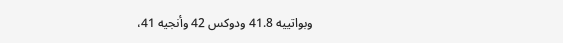وبواتييه 41.8 ودوكس 42 وأنجيه 41،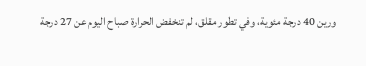ورين 40 درجة مئوية، وفي تطور مقلق، لم تنخفض الحرارة صباح اليوم عن 27 درجة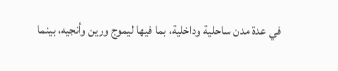في عدة مدن ساحلية وداخلية، بما فيها ليموج ورين وأنجيه، بينما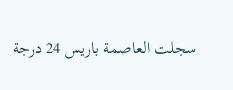سجلت العاصمة باريس 24 درجة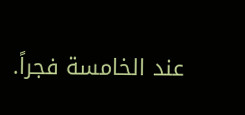عند الخامسة فجراً.